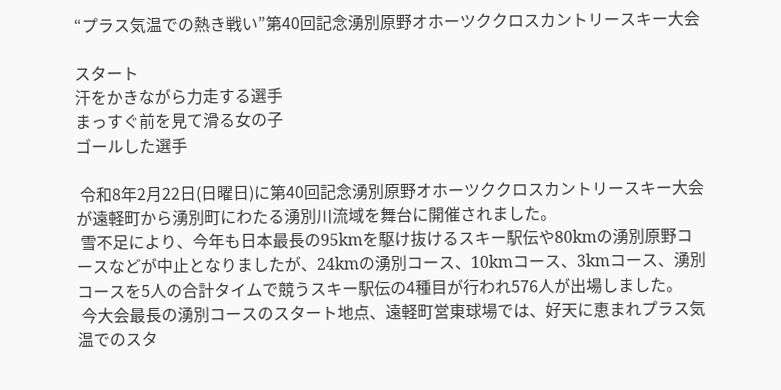“プラス気温での熱き戦い”第40回記念湧別原野オホーツククロスカントリースキー大会

スタート
汗をかきながら力走する選手
まっすぐ前を見て滑る女の子
ゴールした選手

 令和8年2月22日(日曜日)に第40回記念湧別原野オホーツククロスカントリースキー大会が遠軽町から湧別町にわたる湧別川流域を舞台に開催されました。
 雪不足により、今年も日本最長の95kmを駆け抜けるスキー駅伝や80kmの湧別原野コースなどが中止となりましたが、24kmの湧別コース、10kmコース、3kmコース、湧別コースを5人の合計タイムで競うスキー駅伝の4種目が行われ576人が出場しました。
 今大会最長の湧別コースのスタート地点、遠軽町営東球場では、好天に恵まれプラス気温でのスタ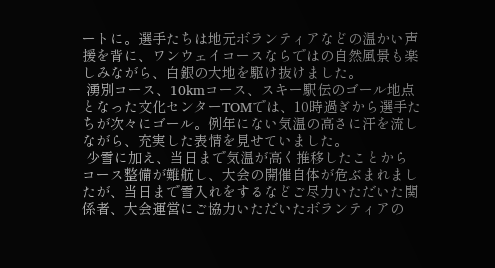ートに。選手たちは地元ボランティアなどの温かい声援を背に、ワンウェイコースならではの自然風景も楽しみながら、白銀の大地を駆け抜けました。
 湧別コース、10kmコース、スキー駅伝のゴール地点となった文化センターTOMでは、10時過ぎから選手たちが次々にゴール。例年にない気温の高さに汗を流しながら、充実した表情を見せていました。
 少雪に加え、当日まで気温が高く推移したことからコース整備が難航し、大会の開催自体が危ぶまれましたが、当日まで雪入れをするなどご尽力いただいた関係者、大会運営にご協力いただいたボランティアの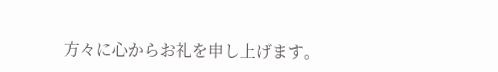方々に心からお礼を申し上げます。